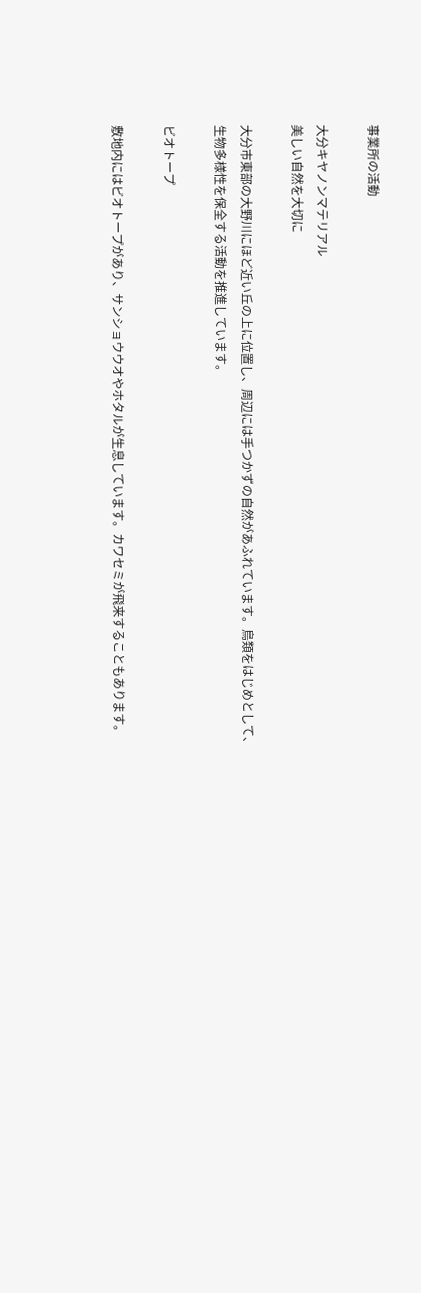事業所の活動

大分キヤノンマテリアル
美しい自然を大切に

大分市東部の大野川にほど近い丘の上に位置し、周辺には手つかずの自然があふれています。鳥類をはじめとして、生物多様性を保全する活動を推進しています。

ビオトープ

敷地内にはビオトープがあり、サンショウウオやホタルが生息しています。カワセミが飛来することもあります。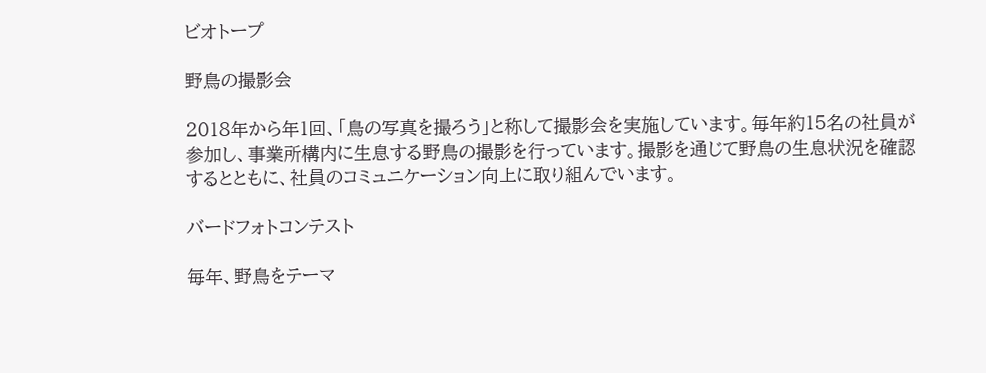ビオトープ

野鳥の撮影会

2018年から年1回、「鳥の写真を撮ろう」と称して撮影会を実施しています。毎年約15名の社員が参加し、事業所構内に生息する野鳥の撮影を行っています。撮影を通じて野鳥の生息状況を確認するとともに、社員のコミュニケーション向上に取り組んでいます。

バードフォトコンテスト

毎年、野鳥をテーマ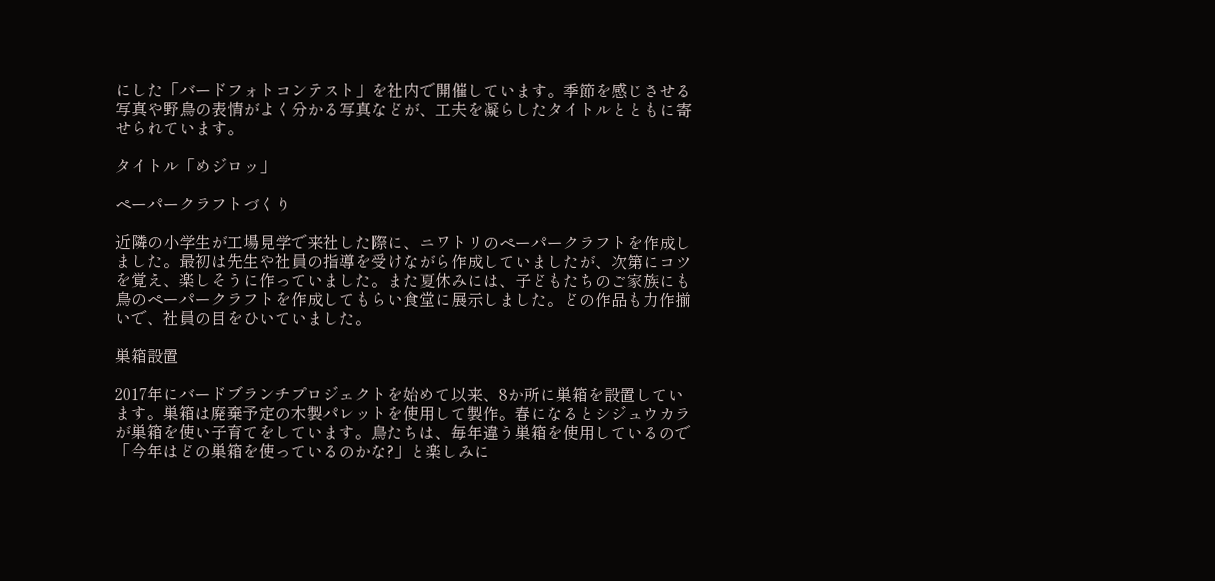にした「バードフォトコンテスト」を社内で開催しています。季節を感じさせる写真や野鳥の表情がよく分かる写真などが、工夫を凝らしたタイトルとともに寄せられています。

タイトル「めジロッ」

ペーパークラフトづくり

近隣の小学生が工場見学で来社した際に、ニワトリのペーパークラフトを作成しました。最初は先生や社員の指導を受けながら作成していましたが、次第にコツを覚え、楽しそうに作っていました。また夏休みには、子どもたちのご家族にも鳥のペーパークラフトを作成してもらい食堂に展示しました。どの作品も力作揃いで、社員の目をひいていました。

巣箱設置

2017年にバードブランチプロジェクトを始めて以来、8か所に巣箱を設置しています。巣箱は廃棄予定の木製パレットを使用して製作。春になるとシジュウカラが巣箱を使い子育てをしています。鳥たちは、毎年違う巣箱を使用しているので「今年はどの巣箱を使っているのかな?」と楽しみに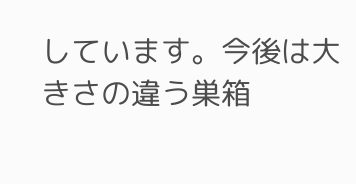しています。今後は大きさの違う巣箱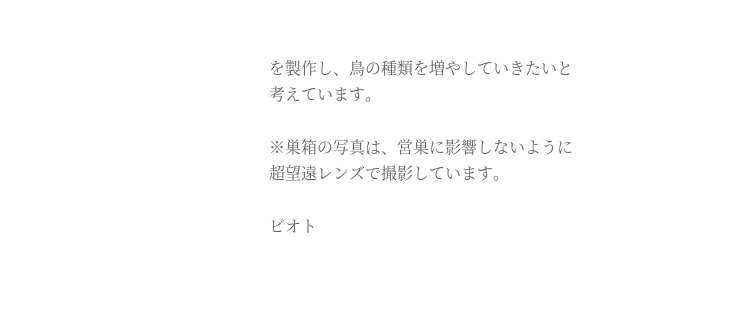を製作し、鳥の種類を増やしていきたいと考えています。

※巣箱の写真は、営巣に影響しないように超望遠レンズで撮影しています。

ビオト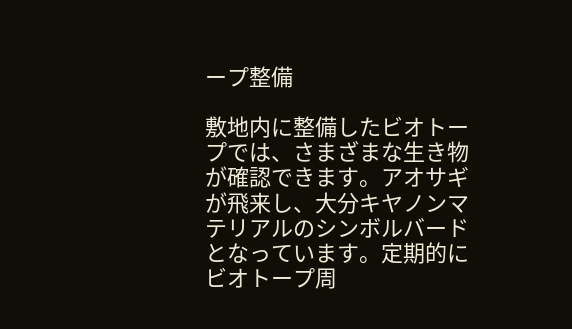ープ整備

敷地内に整備したビオトープでは、さまざまな生き物が確認できます。アオサギが飛来し、大分キヤノンマテリアルのシンボルバードとなっています。定期的にビオトープ周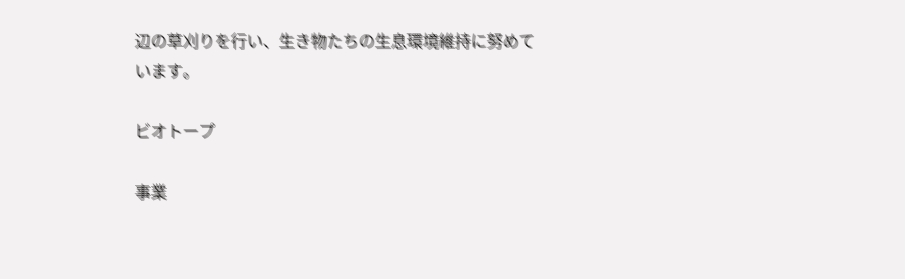辺の草刈りを行い、生き物たちの生息環境維持に努めています。

ビオトープ

事業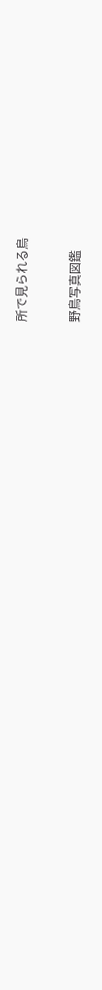所で見られる鳥

野鳥写真図鑑